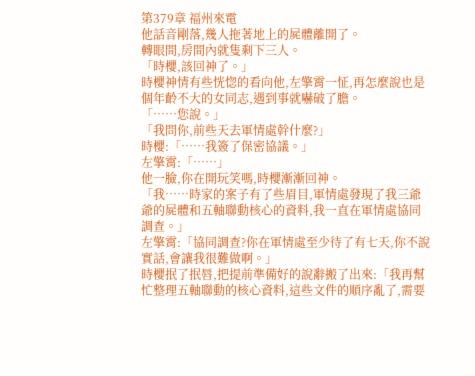第379章 福州來電
他話音剛落,幾人拖著地上的屍體離開了。
轉眼間,房間內就隻剩下三人。
「時櫻,該回神了。」
時櫻神情有些恍惚的看向他,左擎霄一怔,再怎麼說也是個年齡不大的女同志,遇到事就嚇破了膽。
「……您說。」
「我問你,前些天去軍情處幹什麼?」
時櫻:「……我簽了保密協議。」
左擎霄:「……」
他一臉,你在開玩笑嗎,時櫻漸漸回神。
「我……時家的案子有了些眉目,軍情處發現了我三爺爺的屍體和五軸聯動核心的資料,我一直在軍情處協同調查。」
左擎霄:「協同調查?你在軍情處至少待了有七天,你不說實話,會讓我很難做啊。」
時櫻抿了抿唇,把提前準備好的說辭搬了出來:「我再幫忙整理五軸聯動的核心資料,這些文件的順序亂了,需要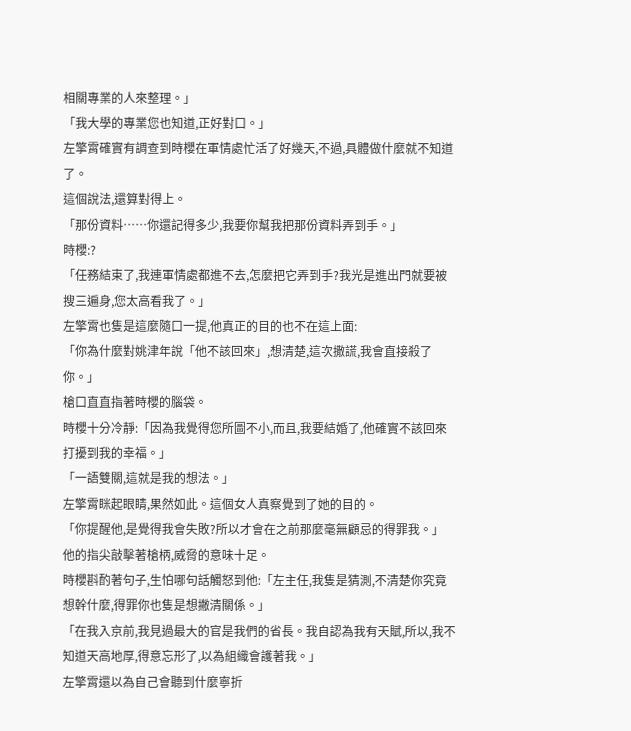相關專業的人來整理。」
「我大學的專業您也知道,正好對口。」
左擎霄確實有調查到時櫻在軍情處忙活了好幾天,不過,具體做什麼就不知道了。
這個說法,還算對得上。
「那份資料……你還記得多少,我要你幫我把那份資料弄到手。」
時櫻:?
「任務結束了,我連軍情處都進不去,怎麼把它弄到手?我光是進出門就要被搜三遍身,您太高看我了。」
左擎霄也隻是這麼隨口一提,他真正的目的也不在這上面:
「你為什麼對姚津年說「他不該回來」,想清楚,這次撒謊,我會直接殺了你。」
槍口直直指著時櫻的腦袋。
時櫻十分冷靜:「因為我覺得您所圖不小,而且,我要結婚了,他確實不該回來打擾到我的幸福。」
「一語雙關,這就是我的想法。」
左擎霄眯起眼睛,果然如此。這個女人真察覺到了她的目的。
「你提醒他,是覺得我會失敗?所以才會在之前那麼毫無顧忌的得罪我。」
他的指尖敲擊著槍柄,威脅的意味十足。
時櫻斟酌著句子,生怕哪句話觸怒到他:「左主任,我隻是猜測,不清楚你究竟想幹什麼,得罪你也隻是想撇清關係。」
「在我入京前,我見過最大的官是我們的省長。我自認為我有天賦,所以,我不知道天高地厚,得意忘形了,以為組織會護著我。」
左擎霄還以為自己會聽到什麼寧折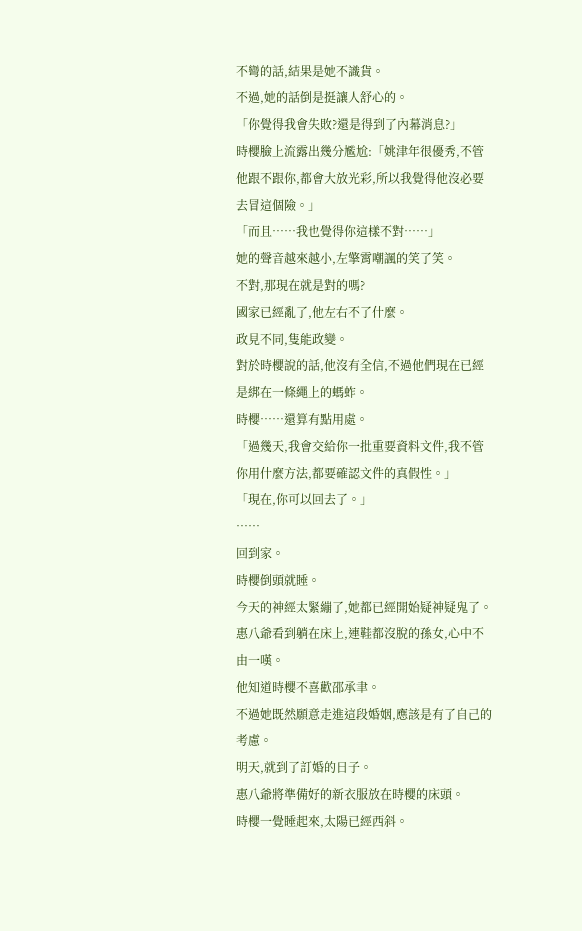不彎的話,結果是她不識貨。
不過,她的話倒是挺讓人舒心的。
「你覺得我會失敗?還是得到了內幕消息?」
時櫻臉上流露出幾分尷尬:「姚津年很優秀,不管他跟不跟你,都會大放光彩,所以我覺得他沒必要去冒這個險。」
「而且……我也覺得你這樣不對……」
她的聲音越來越小,左擎霄嘲諷的笑了笑。
不對,那現在就是對的嗎?
國家已經亂了,他左右不了什麼。
政見不同,隻能政變。
對於時櫻說的話,他沒有全信,不過他們現在已經是綁在一條繩上的螞蚱。
時櫻……還算有點用處。
「過幾天,我會交給你一批重要資料文件,我不管你用什麼方法,都要確認文件的真假性。」
「現在,你可以回去了。」
……
回到家。
時櫻倒頭就睡。
今天的神經太緊繃了,她都已經開始疑神疑鬼了。
惠八爺看到躺在床上,連鞋都沒脫的孫女,心中不由一嘆。
他知道時櫻不喜歡邵承聿。
不過她既然願意走進這段婚姻,應該是有了自己的考慮。
明天,就到了訂婚的日子。
惠八爺將準備好的新衣服放在時櫻的床頭。
時櫻一覺睡起來,太陽已經西斜。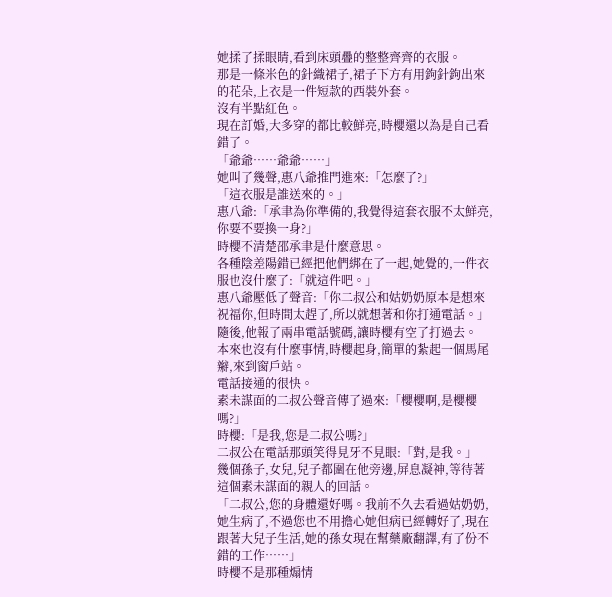她揉了揉眼睛,看到床頭疊的整整齊齊的衣服。
那是一條米色的針織裙子,裙子下方有用鉤針鉤出來的花朵,上衣是一件短款的西裝外套。
沒有半點紅色。
現在訂婚,大多穿的都比較鮮亮,時櫻還以為是自己看錯了。
「爺爺……爺爺……」
她叫了幾聲,惠八爺推門進來:「怎麼了?」
「這衣服是誰送來的。」
惠八爺:「承聿為你準備的,我覺得這套衣服不太鮮亮,你要不要換一身?」
時櫻不清楚邵承聿是什麼意思。
各種陰差陽錯已經把他們綁在了一起,她覺的,一件衣服也沒什麼了:「就這件吧。」
惠八爺壓低了聲音:「你二叔公和姑奶奶原本是想來祝福你,但時間太趕了,所以就想著和你打通電話。」
隨後,他報了兩串電話號碼,讓時櫻有空了打過去。
本來也沒有什麼事情,時櫻起身,簡單的紮起一個馬尾辮,來到窗戶站。
電話接通的很快。
素未謀面的二叔公聲音傳了過來:「櫻櫻啊,是櫻櫻嗎?」
時櫻:「是我,您是二叔公嗎?」
二叔公在電話那頭笑得見牙不見眼:「對,是我。」
幾個孫子,女兒,兒子都圍在他旁邊,屏息凝神,等待著這個素未謀面的親人的回話。
「二叔公,您的身體還好嗎。我前不久去看過姑奶奶,她生病了,不過您也不用擔心她但病已經轉好了,現在跟著大兒子生活,她的孫女現在幫藥廠翻譯,有了份不錯的工作……」
時櫻不是那種煽情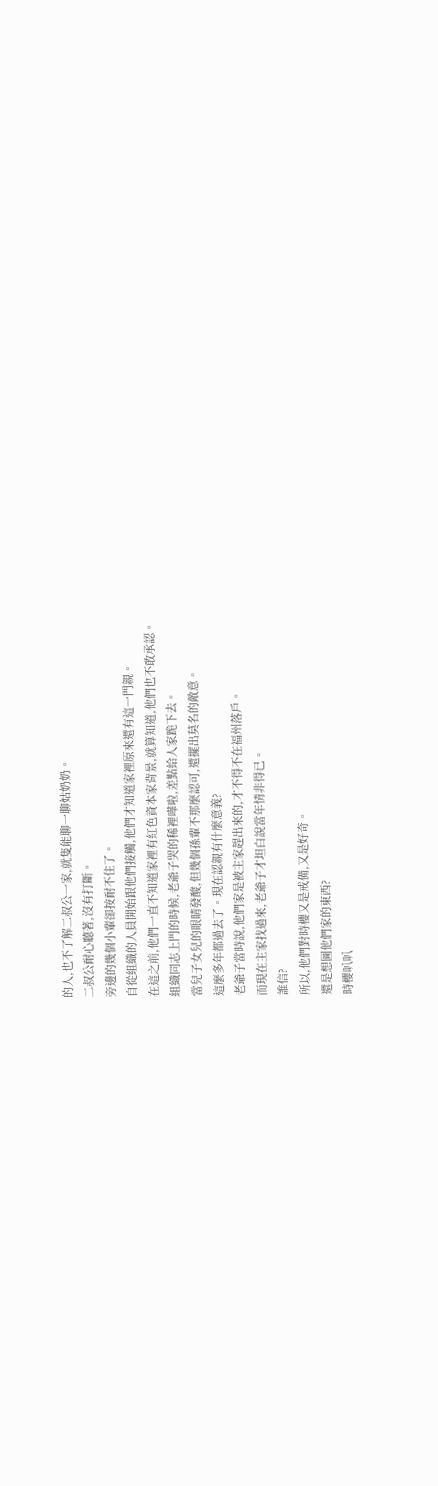的人,也不了解二叔公一家,就隻能聊一聊姑奶奶。
二叔公耐心聽著,沒有打斷。
旁邊的幾個小輩卻按耐不住了。
自從組織的人員開始跟他們接觸,他們才知道家裡原來還有這一門親。
在這之前,他們一直不知道家裡有紅色資本家背景,就算知道,他們也不敢承認。
組織同志上門的時候,老爺子哭的稀裡嘩啦,差點給人家跪下去。
當兒子女兒的眼睛發酸,但幾個孫輩不那麼認可,還擺出莫名的敵意。
這麼多年都過去了。現在認親有什麼意義?
老爺子當時說,他們家是被主家趕出來的,才不得不在福州落戶。
而現在主家找過來,老爺子才坦白說當年情非得已。
誰信?
所以,他們對時櫻又是戒備,又是好奇。
還是想圖他們家的東西?
時櫻叭叭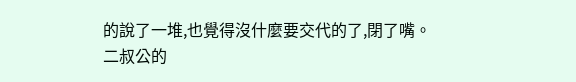的說了一堆,也覺得沒什麼要交代的了,閉了嘴。
二叔公的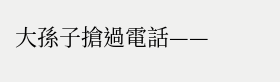大孫子搶過電話——